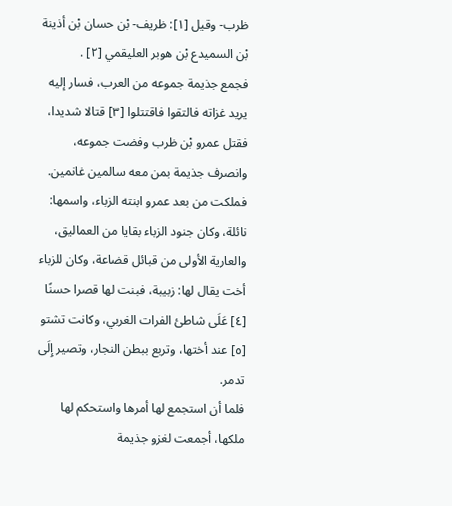ظرب- وقيل [١]: ظريف- بْن حسان بْن أذينة بْن السميدع بْن هوبر العليقمي [٢] .
فجمع جذيمة جموعه من العرب، فسار إليه يريد غزاته فالتقوا فاقتتلوا [٣] قتالا شديدا، فقتل عمرو بْن ظرب وفضت جموعه، وانصرف جذيمة بمن معه سالمين غانمين.
فملكت من بعد عمرو ابنته الزباء، واسمها: نائلة، وكان جنود الزباء بقايا من العماليق، والعارية الأولى من قبائل قضاعة، وكان للزباء أخت يقال لها: زبيبة، فبنت لها قصرا حسنًا [٤] عَلَى شاطئ الفرات الغربي، وكانت تشتو [٥] عند أختها، وتربع ببطن النجار، وتصير إِلَى تدمر.
فلما أن استجمع لها أمرها واستحكم لها ملكها، أجمعت لغزو جذيمة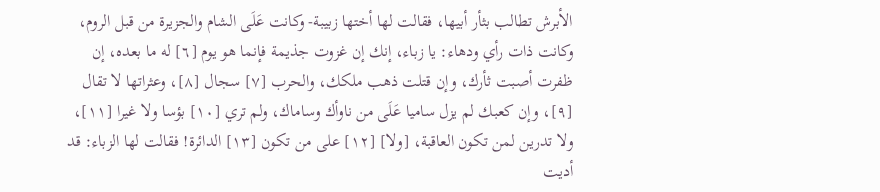الأبرش تطالب بثأر أبيها، فقالت لها أختها زبيبة- وكانت عَلَى الشام والجزيرة من قبل الروم، وكانت ذات رأي ودهاء: يا زباء، إنك إن غزوت جذيمة فإنما هو يوم [٦] له ما بعده، إن ظفرت أصبت ثأرك، وإن قتلت ذهب ملكك، والحرب [٧] سجال [٨]، وعثراتها لا تقال [٩]، وإن كعبك لم يزل ساميا عَلَى من ناوأك وساماك، ولم تري [١٠] بؤسا ولا غيرا [١١]، ولا تدرين لمن تكون العاقبة، [ولا] [١٢] على من تكون [١٣] الدائرة! فقالت لها الزباء: قد أديت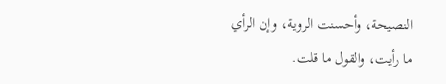النصيحة، وأحسنت الروية، وإن الرأي ما رأيت، والقول ما قلت.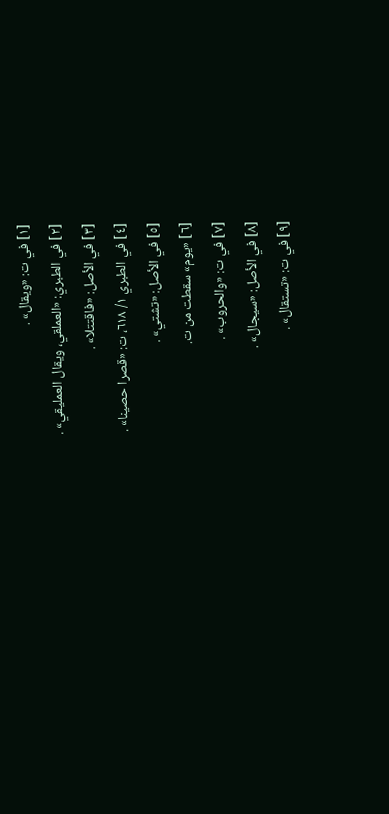[١] في ت: «ويقال» .
[٢] في الطبري: «العملقي، ويقال العمليقي» .
[٣] في الأصل: «فاقتتلا» .
[٤] في الطبري ١/ ٦١٨، ت: «قصرا حصينا» .
[٥] في الأصل: «تشتي» .
[٦] «يوم» سقطت من ت.
[٧] في ت: «والحروب» .
[٨] في الأصل: «سيجال» .
[٩] في ت: «تستقال» .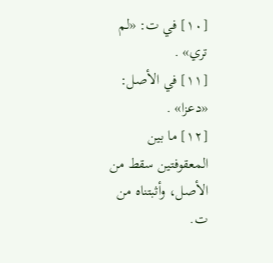[١٠] في ت: «لم تري» .
[١١] في الأصل: «دعزا» .
[١٢] ما بين المعقوفتين سقط من الأصل، وأثبتناه من ت.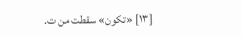[١٣] «تكون» سقطت من ت.